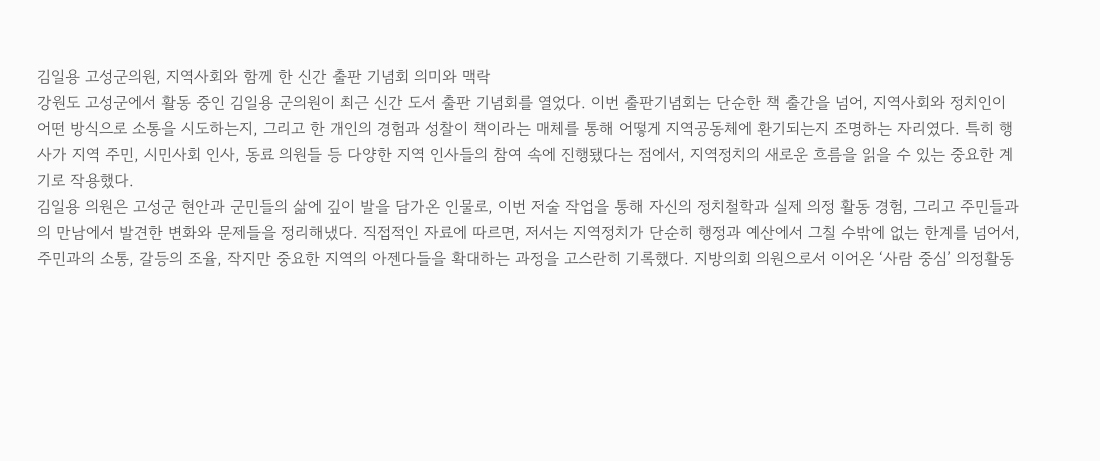김일용 고성군의원, 지역사회와 함께 한 신간 출판 기념회 의미와 맥락
강원도 고성군에서 활동 중인 김일용 군의원이 최근 신간 도서 출판 기념회를 열었다. 이번 출판기념회는 단순한 책 출간을 넘어, 지역사회와 정치인이 어떤 방식으로 소통을 시도하는지, 그리고 한 개인의 경험과 성찰이 책이라는 매체를 통해 어떻게 지역공동체에 환기되는지 조명하는 자리였다. 특히 행사가 지역 주민, 시민사회 인사, 동료 의원들 등 다양한 지역 인사들의 참여 속에 진행됐다는 점에서, 지역정치의 새로운 흐름을 읽을 수 있는 중요한 계기로 작용했다.
김일용 의원은 고성군 현안과 군민들의 삶에 깊이 발을 담가온 인물로, 이번 저술 작업을 통해 자신의 정치철학과 실제 의정 활동 경험, 그리고 주민들과의 만남에서 발견한 변화와 문제들을 정리해냈다. 직접적인 자료에 따르면, 저서는 지역정치가 단순히 행정과 예산에서 그칠 수밖에 없는 한계를 넘어서, 주민과의 소통, 갈등의 조율, 작지만 중요한 지역의 아젠다들을 확대하는 과정을 고스란히 기록했다. 지방의회 의원으로서 이어온 ‘사람 중심’ 의정활동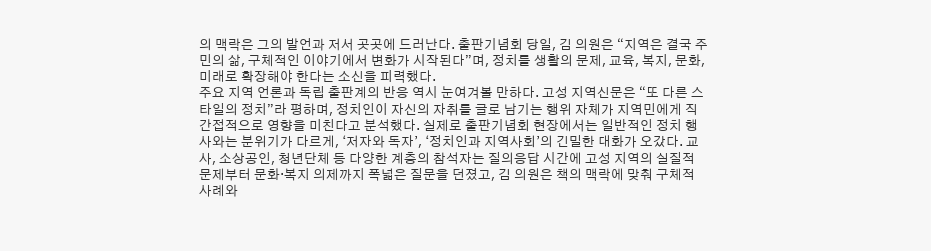의 맥락은 그의 발언과 저서 곳곳에 드러난다. 출판기념회 당일, 김 의원은 “지역은 결국 주민의 삶, 구체적인 이야기에서 변화가 시작된다”며, 정치를 생활의 문제, 교육, 복지, 문화, 미래로 확장해야 한다는 소신을 피력했다.
주요 지역 언론과 독립 출판계의 반응 역시 눈여겨볼 만하다. 고성 지역신문은 “또 다른 스타일의 정치”라 평하며, 정치인이 자신의 자취를 글로 남기는 행위 자체가 지역민에게 직간접적으로 영향을 미친다고 분석했다. 실제로 출판기념회 현장에서는 일반적인 정치 행사와는 분위기가 다르게, ‘저자와 독자’, ‘정치인과 지역사회’의 긴밀한 대화가 오갔다. 교사, 소상공인, 청년단체 등 다양한 계층의 참석자는 질의응답 시간에 고성 지역의 실질적 문제부터 문화·복지 의제까지 폭넓은 질문을 던졌고, 김 의원은 책의 맥락에 맞춰 구체적 사례와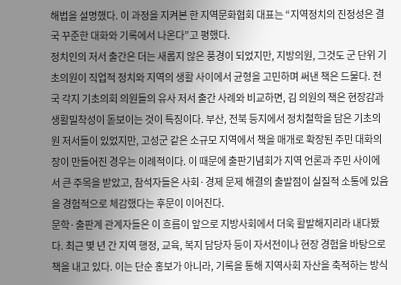해법을 설명했다. 이 과정을 지켜본 한 지역문화협회 대표는 “지역정치의 진정성은 결국 꾸준한 대화와 기록에서 나온다”고 평했다.
정치인의 저서 출간은 더는 새롭지 않은 풍경이 되었지만, 지방의원, 그것도 군 단위 기초의원이 직업적 정치와 지역의 생활 사이에서 균형을 고민하며 써낸 책은 드물다. 전국 각지 기초의회 의원들의 유사 저서 출간 사례와 비교하면, 김 의원의 책은 현장감과 생활밀착성이 돋보이는 것이 특징이다. 부산, 전북 등지에서 정치철학을 담은 기초의원 저서들이 있었지만, 고성군 같은 소규모 지역에서 책을 매개로 확장된 주민 대화의 장이 만들어진 경우는 이례적이다. 이 때문에 출판기념회가 지역 언론과 주민 사이에서 큰 주목을 받았고, 참석자들은 사회·경제 문제 해결의 출발점이 실질적 소통에 있음을 경험적으로 체감했다는 후문이 이어진다.
문학·출판계 관계자들은 이 흐름이 앞으로 지방사회에서 더욱 활발해지리라 내다봤다. 최근 몇 년 간 지역 행정, 교육, 복지 담당자 등이 자서전이나 현장 경험을 바탕으로 책을 내고 있다. 이는 단순 홍보가 아니라, 기록을 통해 지역사회 자산을 축적하는 방식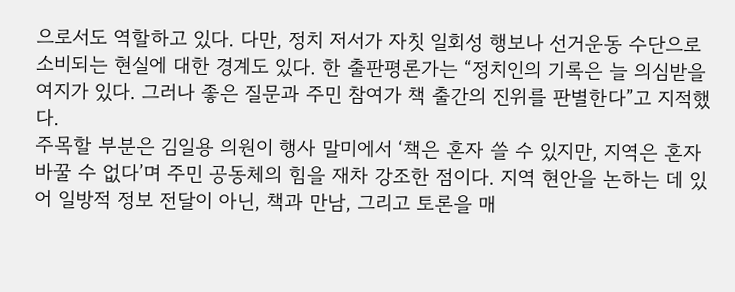으로서도 역할하고 있다. 다만, 정치 저서가 자칫 일회성 행보나 선거운동 수단으로 소비되는 현실에 대한 경계도 있다. 한 출판평론가는 “정치인의 기록은 늘 의심받을 여지가 있다. 그러나 좋은 질문과 주민 참여가 책 출간의 진위를 판별한다”고 지적했다.
주목할 부분은 김일용 의원이 행사 말미에서 ‘책은 혼자 쓸 수 있지만, 지역은 혼자 바꿀 수 없다’며 주민 공동체의 힘을 재차 강조한 점이다. 지역 현안을 논하는 데 있어 일방적 정보 전달이 아닌, 책과 만남, 그리고 토론을 매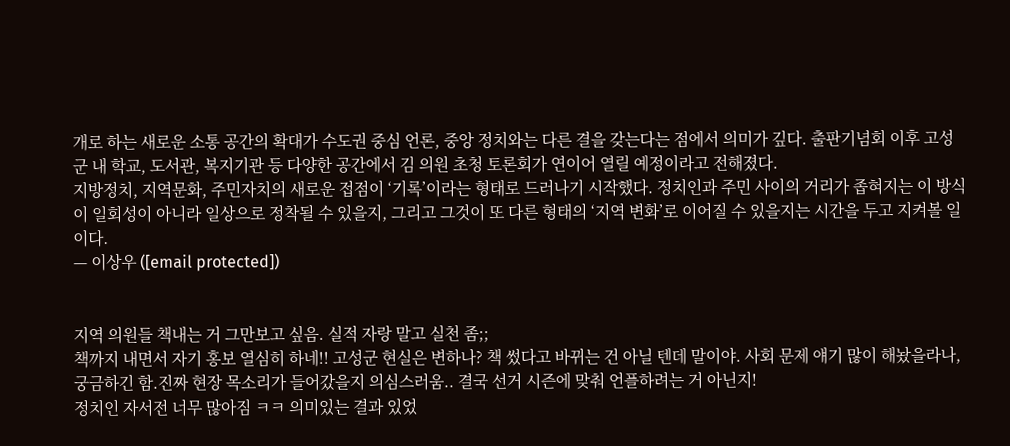개로 하는 새로운 소통 공간의 확대가 수도권 중심 언론, 중앙 정치와는 다른 결을 갖는다는 점에서 의미가 깊다. 출판기념회 이후 고성군 내 학교, 도서관, 복지기관 등 다양한 공간에서 김 의원 초청 토론회가 연이어 열릴 예정이라고 전해졌다.
지방정치, 지역문화, 주민자치의 새로운 접점이 ‘기록’이라는 형태로 드러나기 시작했다. 정치인과 주민 사이의 거리가 좁혀지는 이 방식이 일회성이 아니라 일상으로 정착될 수 있을지, 그리고 그것이 또 다른 형태의 ‘지역 변화’로 이어질 수 있을지는 시간을 두고 지켜볼 일이다.
— 이상우 ([email protected])


지역 의원들 책내는 거 그만보고 싶음. 실적 자랑 말고 실천 좀;;
책까지 내면서 자기 홍보 열심히 하네!! 고성군 현실은 변하나? 책 썼다고 바뀌는 건 아닐 텐데 말이야. 사회 문제 얘기 많이 해놨을라나, 궁금하긴 함.진짜 현장 목소리가 들어갔을지 의심스러움.. 결국 선거 시즌에 맞춰 언플하려는 거 아닌지!
정치인 자서전 너무 많아짐 ㅋㅋ 의미있는 결과 있었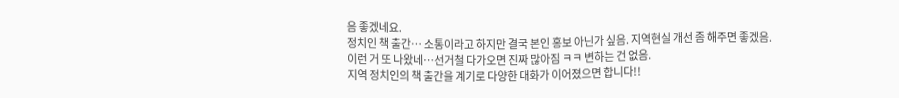음 좋겠네요.
정치인 책 출간… 소통이라고 하지만 결국 본인 홍보 아닌가 싶음. 지역현실 개선 좀 해주면 좋겠음.
이런 거 또 나왔네…선거철 다가오면 진짜 많아짐 ㅋㅋ 변하는 건 없음.
지역 정치인의 책 출간을 계기로 다양한 대화가 이어졌으면 합니다!!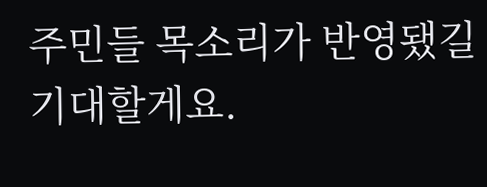주민들 목소리가 반영됐길 기대할게요.